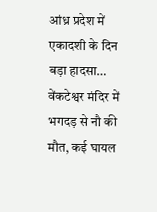आंध्र प्रदेश में एकादशी के दिन बड़ा हादसा… वेंकटेश्वर मंदिर में भगदड़ से नौ की मौत, कई घायल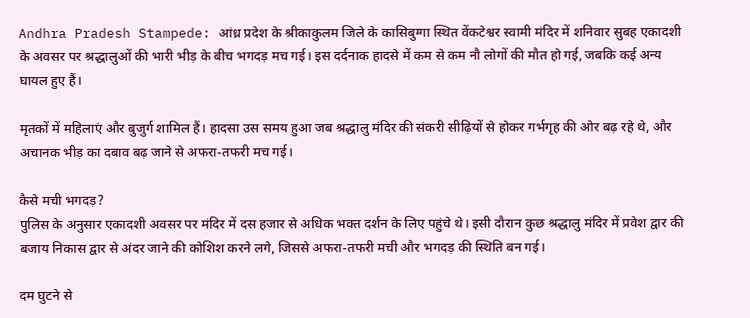Andhra Pradesh Stampede: आंध्र प्रदेश के श्रीकाकुलम जिले के कासिबुग्गा स्थित वेंकटेश्वर स्वामी मंदिर में शनिवार सुबह एकादशी के अवसर पर श्रद्धालुओं की भारी भीड़ के बीच भगदड़ मच गई। इस दर्दनाक हादसे में कम से कम नौ लोगों की मौत हो गई, जबकि कई अन्य घायल हुए हैं।

मृतकों में महिलाएं और बुजुर्ग शामिल हैं। हादसा उस समय हुआ जब श्रद्धालु मंदिर की संकरी सीढ़ियों से होकर गर्भगृह की ओर बढ़ रहे थे, और अचानक भीड़ का दबाव बढ़ जाने से अफरा-तफरी मच गई।

कैसे मची भगदड़?
पुलिस के अनुसार एकादशी अवसर पर मंदिर में दस हजार से अधिक भक्त दर्शन के लिए पहुंचे थे। इसी दौरान कुछ श्रद्धालु मंदिर में प्रवेश द्वार की बजाय निकास द्वार से अंदर जाने की कोशिश करने लगे, जिससे अफरा-तफरी मची और भगदड़ की स्थिति बन गई।

दम घुटने से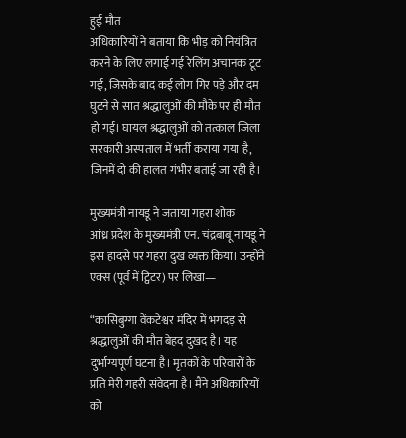हुई मौत
अधिकारियों ने बताया कि भीड़ को नियंत्रित करने के लिए लगाई गई रेलिंग अचानक टूट गई, जिसके बाद कई लोग गिर पड़े और दम घुटने से सात श्रद्धालुओं की मौके पर ही मौत हो गई। घायल श्रद्धालुओं को तत्काल जिला सरकारी अस्पताल में भर्ती कराया गया है, जिनमें दो की हालत गंभीर बताई जा रही है।

मुख्यमंत्री नायडू ने जताया गहरा शोक
आंध्र प्रदेश के मुख्यमंत्री एन. चंद्रबाबू नायडू ने इस हादसे पर गहरा दुख व्यक्त किया। उन्होंने एक्स (पूर्व में ट्विटर) पर लिखा—

“कासिबुग्गा वेंकटेश्वर मंदिर में भगदड़ से श्रद्धालुओं की मौत बेहद दुखद है। यह दुर्भाग्यपूर्ण घटना है। मृतकों के परिवारों के प्रति मेरी गहरी संवेदना है। मैंने अधिकारियों को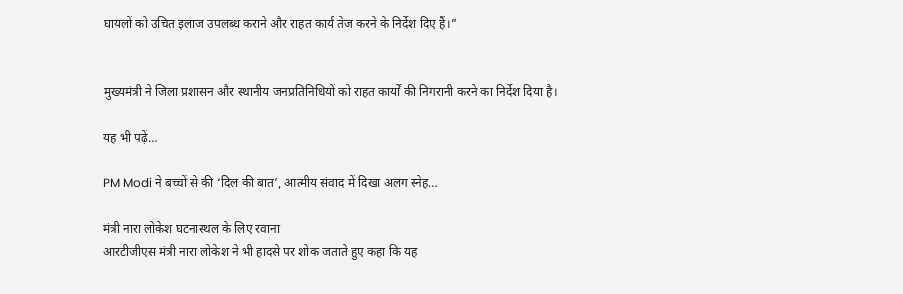घायलों को उचित इलाज उपलब्ध कराने और राहत कार्य तेज करने के निर्देश दिए हैं।”


मुख्यमंत्री ने जिला प्रशासन और स्थानीय जनप्रतिनिधियों को राहत कार्यों की निगरानी करने का निर्देश दिया है।

यह भी पढ़ें…

PM Modi ने बच्चों से की ‘दिल की बात’, आत्मीय संवाद में दिखा अलग स्नेह…

मंत्री नारा लोकेश घटनास्थल के लिए रवाना
आरटीजीएस मंत्री नारा लोकेश ने भी हादसे पर शोक जताते हुए कहा कि यह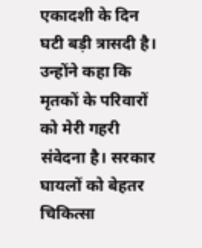एकादशी के दिन घटी बड़ी त्रासदी है। उन्होंने कहा कि मृतकों के परिवारों को मेरी गहरी संवेदना है। सरकार घायलों को बेहतर चिकित्सा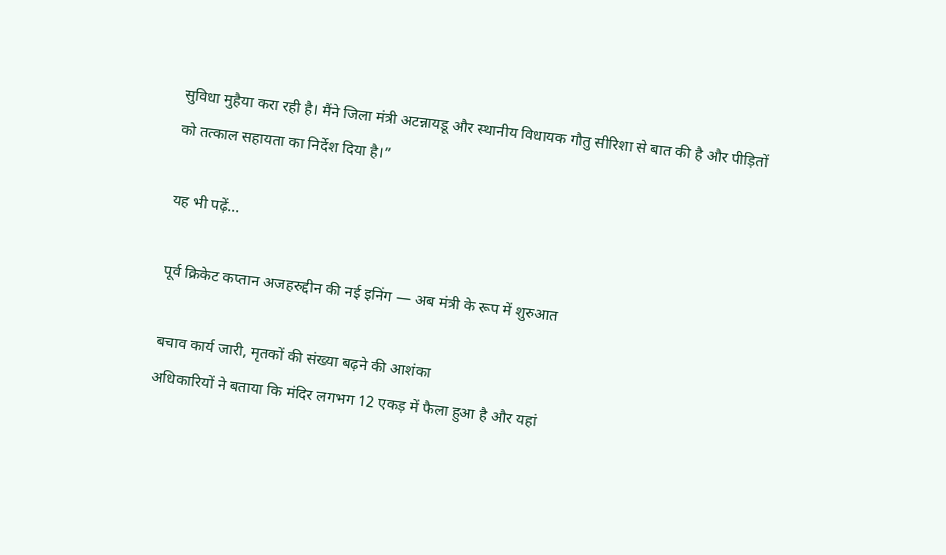सुविधा मुहैया करा रही है। मैंने जिला मंत्री अटन्नायडू और स्थानीय विधायक गौतु सीरिशा से बात की है और पीड़ितों को तत्काल सहायता का निर्देश दिया है।”

यह भी पढ़ें…

पूर्व क्रिकेट कप्तान अजहरुद्दीन की नई इनिंग — अब मंत्री के रूप में शुरुआत

बचाव कार्य जारी, मृतकों की संख्या बढ़ने की आशंका
अधिकारियों ने बताया कि मंदिर लगभग 12 एकड़ में फैला हुआ है और यहां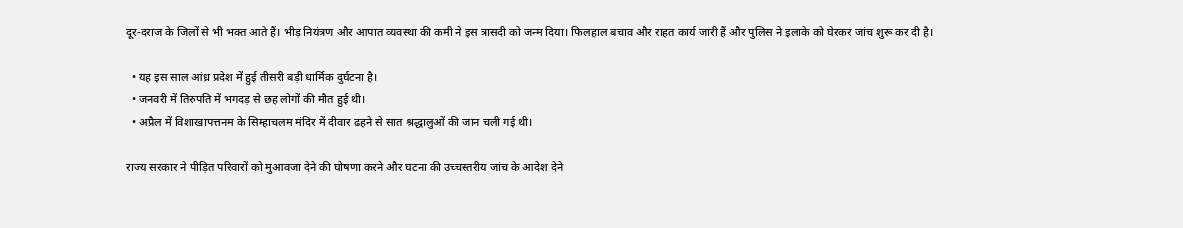दूर-दराज के जिलों से भी भक्त आते हैं। भीड़ नियंत्रण और आपात व्यवस्था की कमी ने इस त्रासदी को जन्म दिया। फिलहाल बचाव और राहत कार्य जारी हैं और पुलिस ने इलाके को घेरकर जांच शुरू कर दी है।

  • यह इस साल आंध्र प्रदेश में हुई तीसरी बड़ी धार्मिक दुर्घटना है।
  • जनवरी में तिरुपति में भगदड़ से छह लोगों की मौत हुई थी।
  • अप्रैल में विशाखापत्तनम के सिम्हाचलम मंदिर में दीवार ढहने से सात श्रद्धालुओं की जान चली गई थी।

राज्य सरकार ने पीड़ित परिवारों को मुआवजा देने की घोषणा करने और घटना की उच्चस्तरीय जांच के आदेश देने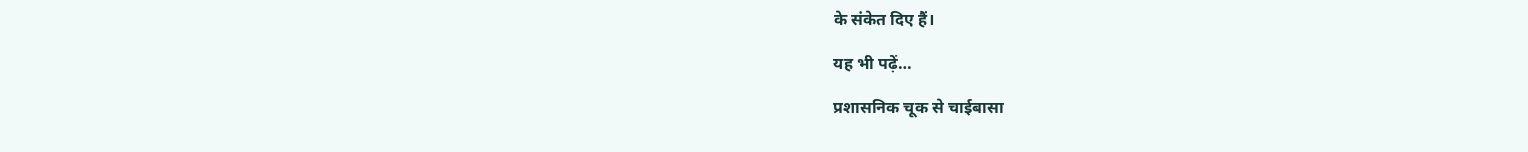के संकेत दिए हैं।

यह भी पढ़ें…

प्रशासनिक चूक से चाईबासा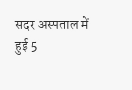सदर अस्पताल में हुई 5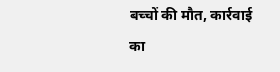बच्चों की मौत, कार्रवाई का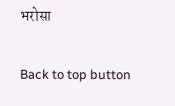भरोसा

Back to top button